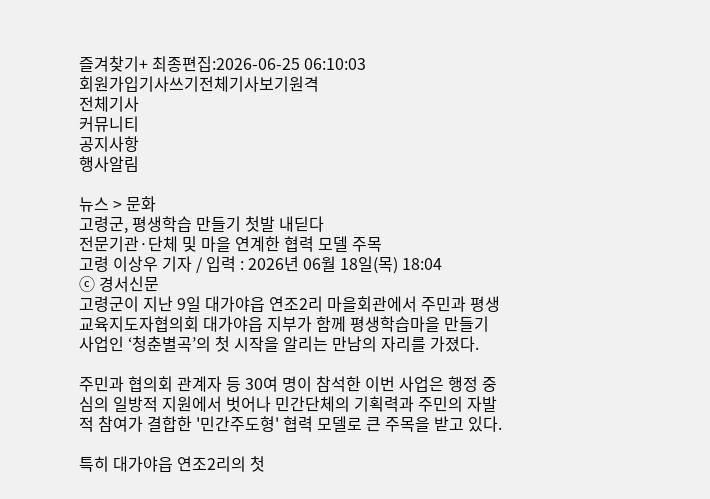즐겨찾기+ 최종편집:2026-06-25 06:10:03
회원가입기사쓰기전체기사보기원격
전체기사
커뮤니티
공지사항
행사알림

뉴스 > 문화
고령군, 평생학습 만들기 첫발 내딛다
전문기관·단체 및 마을 연계한 협력 모델 주목
고령 이상우 기자 / 입력 : 2026년 06월 18일(목) 18:04
ⓒ 경서신문
고령군이 지난 9일 대가야읍 연조2리 마을회관에서 주민과 평생교육지도자협의회 대가야읍 지부가 함께 평생학습마을 만들기 사업인 ‘청춘별곡’의 첫 시작을 알리는 만남의 자리를 가졌다.

주민과 협의회 관계자 등 30여 명이 참석한 이번 사업은 행정 중심의 일방적 지원에서 벗어나 민간단체의 기획력과 주민의 자발적 참여가 결합한 '민간주도형' 협력 모델로 큰 주목을 받고 있다.

특히 대가야읍 연조2리의 첫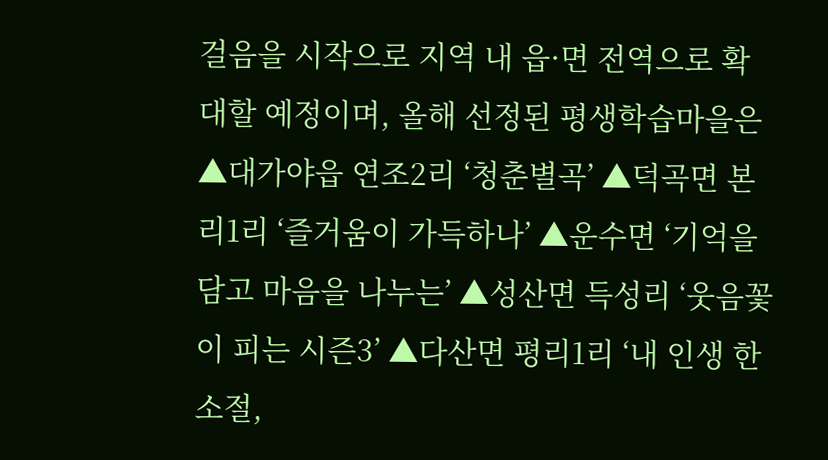걸음을 시작으로 지역 내 읍·면 전역으로 확대할 예정이며, 올해 선정된 평생학습마을은 ▲대가야읍 연조2리 ‘청춘별곡’ ▲덕곡면 본리1리 ‘즐거움이 가득하나’ ▲운수면 ‘기억을 담고 마음을 나누는’ ▲성산면 득성리 ‘웃음꽃이 피는 시즌3’ ▲다산면 평리1리 ‘내 인생 한 소절,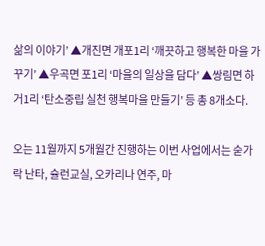삶의 이야기’ ▲개진면 개포1리 ‘깨끗하고 행복한 마을 가꾸기’ ▲우곡면 포1리 ‘마을의 일상을 담다’ ▲쌍림면 하거1리 ‘탄소중립 실천 행복마을 만들기’ 등 총 8개소다.

오는 11월까지 5개월간 진행하는 이번 사업에서는 숟가락 난타, 슐런교실, 오카리나 연주, 마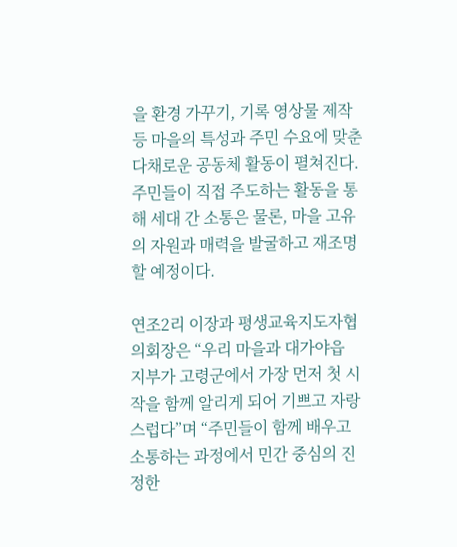을 환경 가꾸기, 기록 영상물 제작 등 마을의 특성과 주민 수요에 맞춘 다채로운 공동체 활동이 펼쳐진다. 주민들이 직접 주도하는 활동을 통해 세대 간 소통은 물론, 마을 고유의 자원과 매력을 발굴하고 재조명할 예정이다.

연조2리 이장과 평생교육지도자협의회장은 “우리 마을과 대가야읍 지부가 고령군에서 가장 먼저 첫 시작을 함께 알리게 되어 기쁘고 자랑스럽다”며 “주민들이 함께 배우고 소통하는 과정에서 민간 중심의 진정한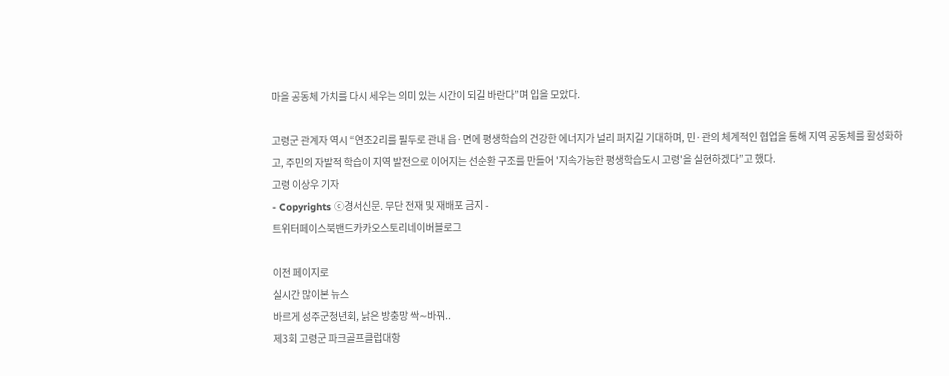마을 공동체 가치를 다시 세우는 의미 있는 시간이 되길 바란다”며 입을 모았다.

고령군 관계자 역시 “연조2리를 필두로 관내 읍·면에 평생학습의 건강한 에너지가 널리 퍼지길 기대하며, 민·관의 체계적인 협업을 통해 지역 공동체를 활성화하고, 주민의 자발적 학습이 지역 발전으로 이어지는 선순환 구조를 만들어 '지속가능한 평생학습도시 고령'을 실현하겠다”고 했다.
고령 이상우 기자
- Copyrights ⓒ경서신문. 무단 전재 및 재배포 금지 -
트위터페이스북밴드카카오스토리네이버블로그

이전 페이지로
실시간 많이본 뉴스
바르게 성주군청년회, 낡은 방충망 싹∼바꿔..
제3회 고령군 파크골프클럽대항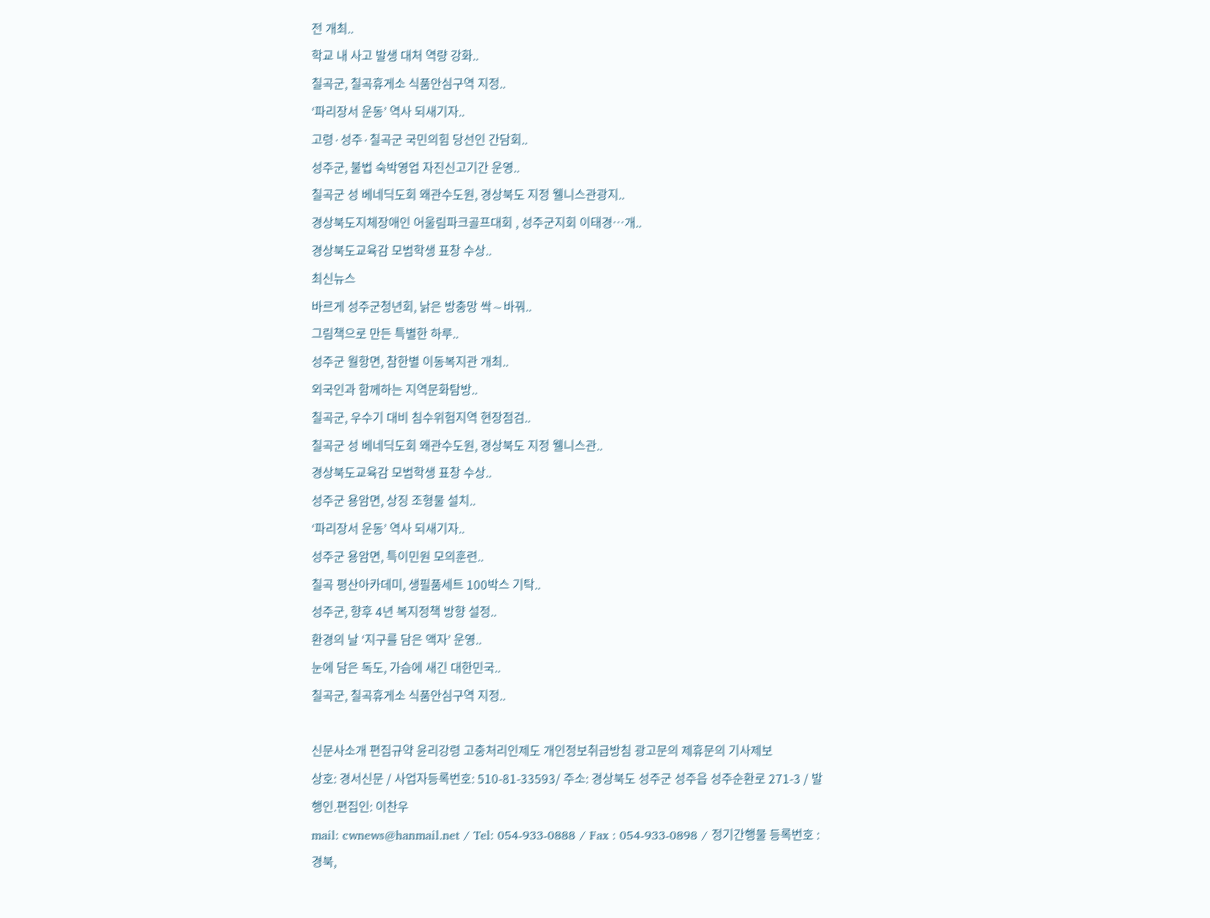전 개최..
학교 내 사고 발생 대처 역량 강화..
칠곡군, 칠곡휴게소 식품안심구역 지정..
‘파리장서 운동’ 역사 되새기자..
고령·성주·칠곡군 국민의힘 당선인 간담회..
성주군, 불법 숙박영업 자진신고기간 운영..
칠곡군 성 베네딕도회 왜관수도원, 경상북도 지정 웰니스관광지..
경상북도지체장애인 어울림파크골프대회 , 성주군지회 이태경…개..
경상북도교육감 모범학생 표창 수상..
최신뉴스
바르게 성주군청년회, 낡은 방충망 싹∼바꿔..
그림책으로 만든 특별한 하루..
성주군 월항면, 참한별 이동복지관 개최..
외국인과 함께하는 지역문화탐방..
칠곡군, 우수기 대비 침수위험지역 현장점검..
칠곡군 성 베네딕도회 왜관수도원, 경상북도 지정 웰니스관..
경상북도교육감 모범학생 표창 수상..
성주군 용암면, 상징 조형물 설치..
‘파리장서 운동’ 역사 되새기자..
성주군 용암면, 특이민원 모의훈련..
칠곡 평산아카데미, 생필품세트 100박스 기탁..
성주군, 향후 4년 복지정책 방향 설정..
환경의 날 ‘지구를 담은 액자’ 운영..
눈에 담은 독도, 가슴에 새긴 대한민국..
칠곡군, 칠곡휴게소 식품안심구역 지정..

신문사소개 편집규약 윤리강령 고충처리인제도 개인정보취급방침 광고문의 제휴문의 기사제보
상호: 경서신문 / 사업자등록번호: 510-81-33593/ 주소: 경상북도 성주군 성주읍 성주순환로 271-3 / 발행인.편집인: 이찬우
mail: cwnews@hanmail.net / Tel: 054-933-0888 / Fax : 054-933-0898 / 정기간행물 등록번호 : 경북,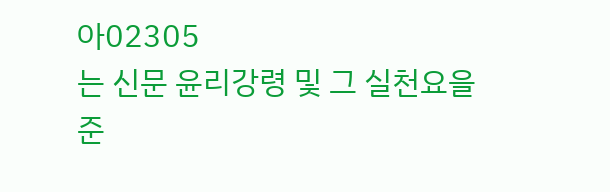아02305
는 신문 윤리강령 및 그 실천요을 준